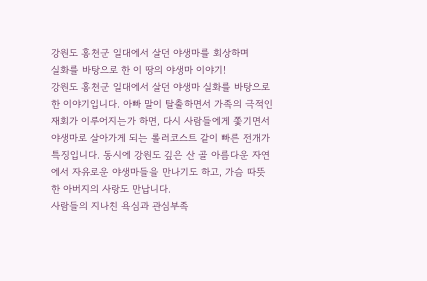강원도 홍천군 일대에서 살던 야생마를 회상하며
실화를 바탕으로 한 이 땅의 야생마 이야기!
강원도 홍천군 일대에서 살던 야생마 실화를 바탕으로 한 이야기입니다. 아빠 말이 탈출하면서 가족의 극적인 재회가 이루어지는가 하면, 다시 사람들에게 쫓기면서 야생마로 살아가게 되는 롤러코스트 같이 빠른 전개가 특징입니다. 동시에 강원도 깊은 산 골 아름다운 자연에서 자유로운 야생마들을 만나기도 하고, 가슴 따뜻한 아버지의 사랑도 만납니다.
사람들의 지나친 욕심과 관심부족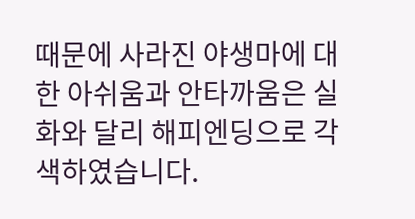때문에 사라진 야생마에 대한 아쉬움과 안타까움은 실화와 달리 해피엔딩으로 각색하였습니다.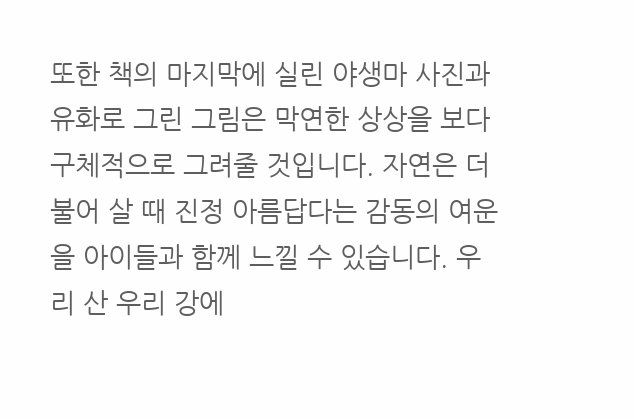또한 책의 마지막에 실린 야생마 사진과 유화로 그린 그림은 막연한 상상을 보다 구체적으로 그려줄 것입니다. 자연은 더불어 살 때 진정 아름답다는 감동의 여운을 아이들과 함께 느낄 수 있습니다. 우리 산 우리 강에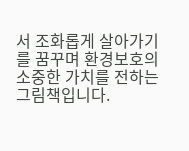서 조화롭게 살아가기를 꿈꾸며 환경보호의 소중한 가치를 전하는 그림책입니다.